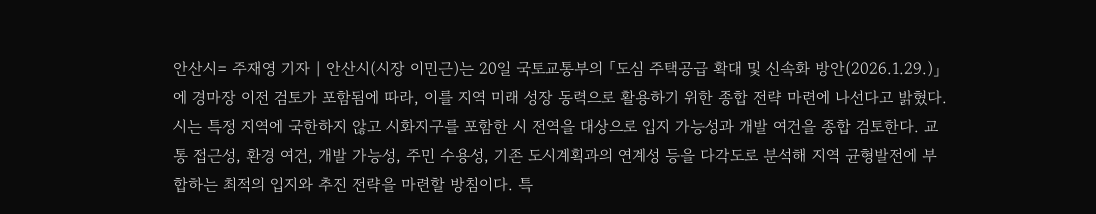안산시= 주재영 기자 | 안산시(시장 이민근)는 20일 국토교통부의 「도심 주택공급 확대 및 신속화 방안(2026.1.29.)」에 경마장 이전 검토가 포함됨에 따라, 이를 지역 미래 성장 동력으로 활용하기 위한 종합 전략 마련에 나선다고 밝혔다. 시는 특정 지역에 국한하지 않고 시화지구를 포함한 시 전역을 대상으로 입지 가능성과 개발 여건을 종합 검토한다. 교통 접근성, 환경 여건, 개발 가능성, 주민 수용성, 기존 도시계획과의 연계성 등을 다각도로 분석해 지역 균형발전에 부합하는 최적의 입지와 추진 전략을 마련할 방침이다. 특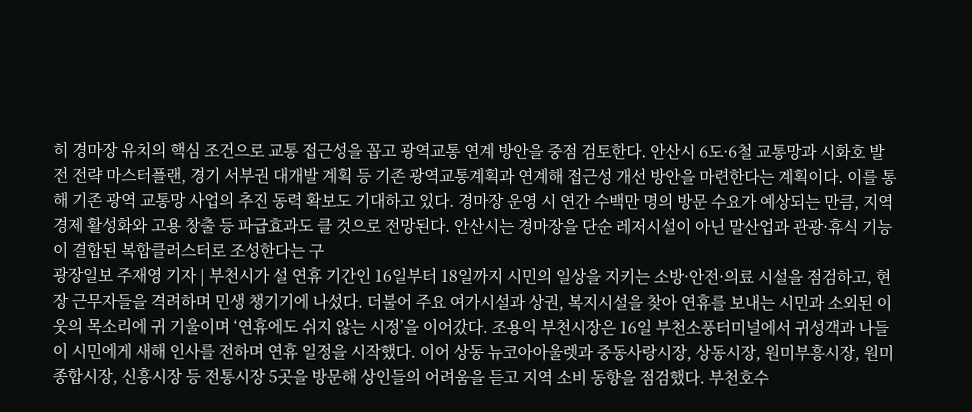히 경마장 유치의 핵심 조건으로 교통 접근성을 꼽고 광역교통 연계 방안을 중점 검토한다. 안산시 6도·6철 교통망과 시화호 발전 전략 마스터플랜, 경기 서부권 대개발 계획 등 기존 광역교통계획과 연계해 접근성 개선 방안을 마련한다는 계획이다. 이를 통해 기존 광역 교통망 사업의 추진 동력 확보도 기대하고 있다. 경마장 운영 시 연간 수백만 명의 방문 수요가 예상되는 만큼, 지역경제 활성화와 고용 창출 등 파급효과도 클 것으로 전망된다. 안산시는 경마장을 단순 레저시설이 아닌 말산업과 관광·휴식 기능이 결합된 복합클러스터로 조성한다는 구
광장일보 주재영 기자 | 부천시가 설 연휴 기간인 16일부터 18일까지 시민의 일상을 지키는 소방·안전·의료 시설을 점검하고, 현장 근무자들을 격려하며 민생 챙기기에 나섰다. 더불어 주요 여가시설과 상권, 복지시설을 찾아 연휴를 보내는 시민과 소외된 이웃의 목소리에 귀 기울이며 ‘연휴에도 쉬지 않는 시정’을 이어갔다. 조용익 부천시장은 16일 부천소풍터미널에서 귀성객과 나들이 시민에게 새해 인사를 전하며 연휴 일정을 시작했다. 이어 상동 뉴코아아울렛과 중동사랑시장, 상동시장, 원미부흥시장, 원미종합시장, 신흥시장 등 전통시장 5곳을 방문해 상인들의 어려움을 듣고 지역 소비 동향을 점검했다. 부천호수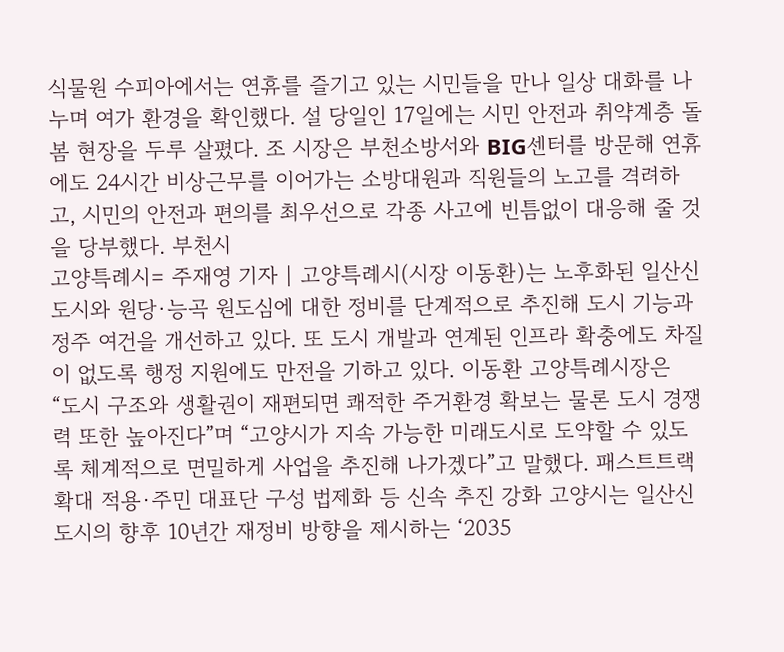식물원 수피아에서는 연휴를 즐기고 있는 시민들을 만나 일상 대화를 나누며 여가 환경을 확인했다. 설 당일인 17일에는 시민 안전과 취약계층 돌봄 현장을 두루 살폈다. 조 시장은 부천소방서와 BIG센터를 방문해 연휴에도 24시간 비상근무를 이어가는 소방대원과 직원들의 노고를 격려하고, 시민의 안전과 편의를 최우선으로 각종 사고에 빈틈없이 대응해 줄 것을 당부했다. 부천시
고양특례시= 주재영 기자 | 고양특례시(시장 이동환)는 노후화된 일산신도시와 원당·능곡 원도심에 대한 정비를 단계적으로 추진해 도시 기능과 정주 여건을 개선하고 있다. 또 도시 개발과 연계된 인프라 확충에도 차질이 없도록 행정 지원에도 만전을 기하고 있다. 이동환 고양특례시장은 “도시 구조와 생활권이 재편되면 쾌적한 주거환경 확보는 물론 도시 경쟁력 또한 높아진다”며 “고양시가 지속 가능한 미래도시로 도약할 수 있도록 체계적으로 면밀하게 사업을 추진해 나가겠다”고 말했다. 패스트트랙 확대 적용·주민 대표단 구성 법제화 등 신속 추진 강화 고양시는 일산신도시의 향후 10년간 재정비 방향을 제시하는 ‘2035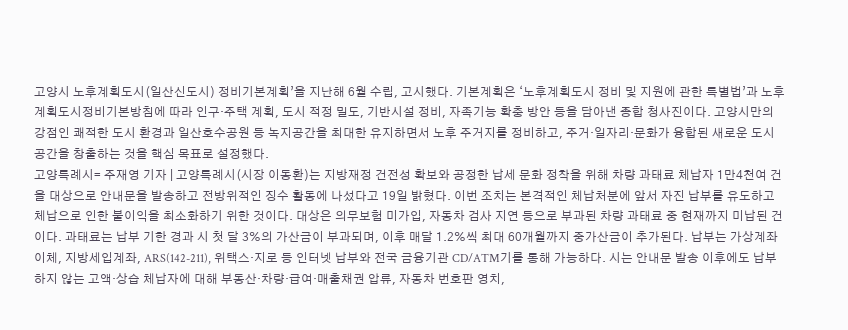고양시 노후계획도시(일산신도시) 정비기본계획’을 지난해 6월 수립, 고시했다. 기본계획은 ‘노후계획도시 정비 및 지원에 관한 특별법’과 노후계획도시정비기본방침에 따라 인구·주택 계획, 도시 적정 밀도, 기반시설 정비, 자족기능 확충 방안 등을 담아낸 종합 청사진이다. 고양시만의 강점인 쾌적한 도시 환경과 일산호수공원 등 녹지공간을 최대한 유지하면서 노후 주거지를 정비하고, 주거·일자리·문화가 융합된 새로운 도시 공간을 창출하는 것을 핵심 목표로 설정했다.
고양특례시= 주재영 기자 | 고양특례시(시장 이동환)는 지방재정 건전성 확보와 공정한 납세 문화 정착을 위해 차량 과태료 체납자 1만4천여 건을 대상으로 안내문을 발송하고 전방위적인 징수 활동에 나섰다고 19일 밝혔다. 이번 조치는 본격적인 체납처분에 앞서 자진 납부를 유도하고 체납으로 인한 불이익을 최소화하기 위한 것이다. 대상은 의무보험 미가입, 자동차 검사 지연 등으로 부과된 차량 과태료 중 현재까지 미납된 건이다. 과태료는 납부 기한 경과 시 첫 달 3%의 가산금이 부과되며, 이후 매달 1.2%씩 최대 60개월까지 중가산금이 추가된다. 납부는 가상계좌 이체, 지방세입계좌, ARS(142-211), 위택스·지로 등 인터넷 납부와 전국 금융기관 CD/ATM기를 통해 가능하다. 시는 안내문 발송 이후에도 납부하지 않는 고액·상습 체납자에 대해 부동산·차량·급여·매출채권 압류, 자동차 번호판 영치,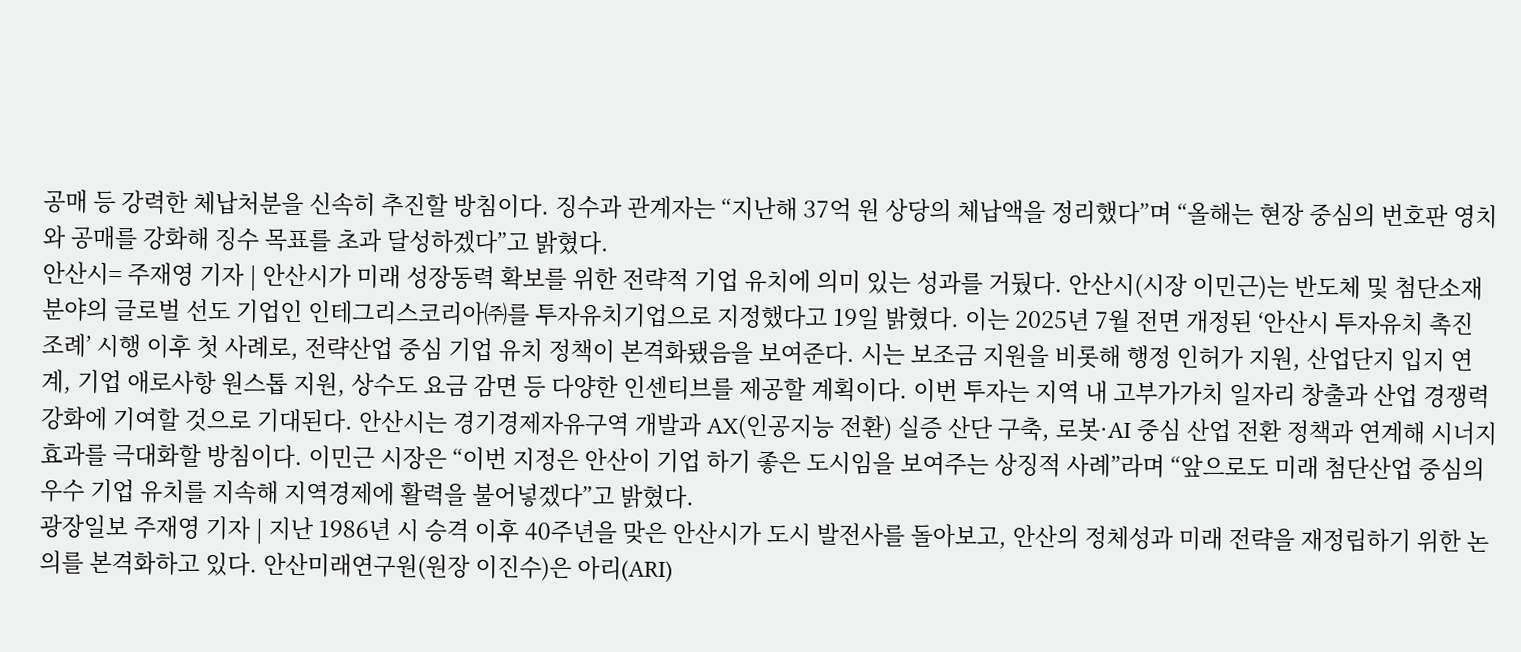공매 등 강력한 체납처분을 신속히 추진할 방침이다. 징수과 관계자는 “지난해 37억 원 상당의 체납액을 정리했다”며 “올해는 현장 중심의 번호판 영치와 공매를 강화해 징수 목표를 초과 달성하겠다”고 밝혔다.
안산시= 주재영 기자 | 안산시가 미래 성장동력 확보를 위한 전략적 기업 유치에 의미 있는 성과를 거뒀다. 안산시(시장 이민근)는 반도체 및 첨단소재 분야의 글로벌 선도 기업인 인테그리스코리아㈜를 투자유치기업으로 지정했다고 19일 밝혔다. 이는 2025년 7월 전면 개정된 ‘안산시 투자유치 촉진 조례’ 시행 이후 첫 사례로, 전략산업 중심 기업 유치 정책이 본격화됐음을 보여준다. 시는 보조금 지원을 비롯해 행정 인허가 지원, 산업단지 입지 연계, 기업 애로사항 원스톱 지원, 상수도 요금 감면 등 다양한 인센티브를 제공할 계획이다. 이번 투자는 지역 내 고부가가치 일자리 창출과 산업 경쟁력 강화에 기여할 것으로 기대된다. 안산시는 경기경제자유구역 개발과 AX(인공지능 전환) 실증 산단 구축, 로봇·AI 중심 산업 전환 정책과 연계해 시너지 효과를 극대화할 방침이다. 이민근 시장은 “이번 지정은 안산이 기업 하기 좋은 도시임을 보여주는 상징적 사례”라며 “앞으로도 미래 첨단산업 중심의 우수 기업 유치를 지속해 지역경제에 활력을 불어넣겠다”고 밝혔다.
광장일보 주재영 기자 | 지난 1986년 시 승격 이후 40주년을 맞은 안산시가 도시 발전사를 돌아보고, 안산의 정체성과 미래 전략을 재정립하기 위한 논의를 본격화하고 있다. 안산미래연구원(원장 이진수)은 아리(ARI)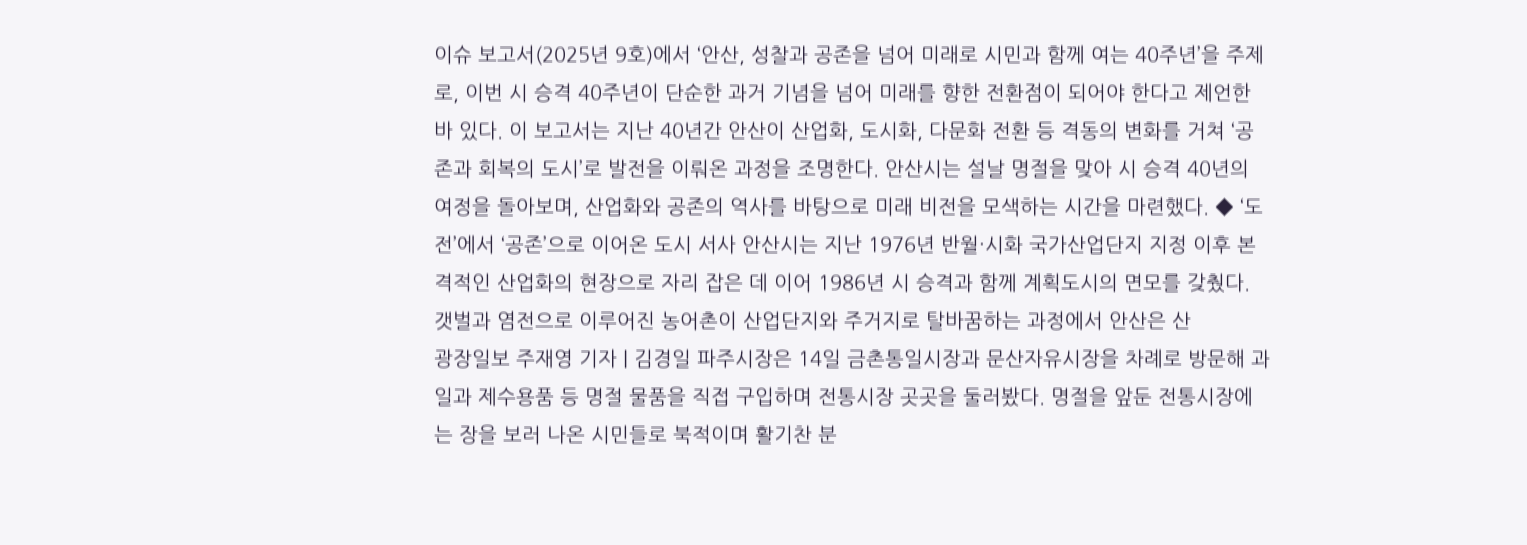이슈 보고서(2025년 9호)에서 ‘안산, 성찰과 공존을 넘어 미래로 시민과 함께 여는 40주년’을 주제로, 이번 시 승격 40주년이 단순한 과거 기념을 넘어 미래를 향한 전환점이 되어야 한다고 제언한 바 있다. 이 보고서는 지난 40년간 안산이 산업화, 도시화, 다문화 전환 등 격동의 변화를 거쳐 ‘공존과 회복의 도시’로 발전을 이뤄온 과정을 조명한다. 안산시는 설날 명절을 맞아 시 승격 40년의 여정을 돌아보며, 산업화와 공존의 역사를 바탕으로 미래 비전을 모색하는 시간을 마련했다. ◆ ‘도전’에서 ‘공존’으로 이어온 도시 서사 안산시는 지난 1976년 반월·시화 국가산업단지 지정 이후 본격적인 산업화의 현장으로 자리 잡은 데 이어 1986년 시 승격과 함께 계획도시의 면모를 갖췄다. 갯벌과 염전으로 이루어진 농어촌이 산업단지와 주거지로 탈바꿈하는 과정에서 안산은 산
광장일보 주재영 기자 | 김경일 파주시장은 14일 금촌통일시장과 문산자유시장을 차례로 방문해 과일과 제수용품 등 명절 물품을 직접 구입하며 전통시장 곳곳을 둘러봤다. 명절을 앞둔 전통시장에는 장을 보러 나온 시민들로 북적이며 활기찬 분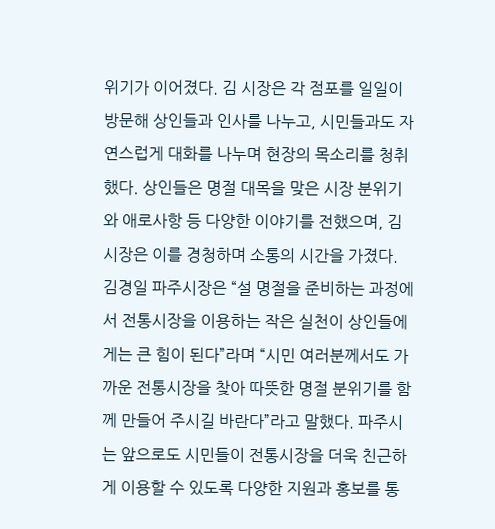위기가 이어졌다. 김 시장은 각 점포를 일일이 방문해 상인들과 인사를 나누고, 시민들과도 자연스럽게 대화를 나누며 현장의 목소리를 청취했다. 상인들은 명절 대목을 맞은 시장 분위기와 애로사항 등 다양한 이야기를 전했으며, 김 시장은 이를 경청하며 소통의 시간을 가졌다. 김경일 파주시장은 “설 명절을 준비하는 과정에서 전통시장을 이용하는 작은 실천이 상인들에게는 큰 힘이 된다”라며 “시민 여러분께서도 가까운 전통시장을 찾아 따뜻한 명절 분위기를 함께 만들어 주시길 바란다”라고 말했다. 파주시는 앞으로도 시민들이 전통시장을 더욱 친근하게 이용할 수 있도록 다양한 지원과 홍보를 통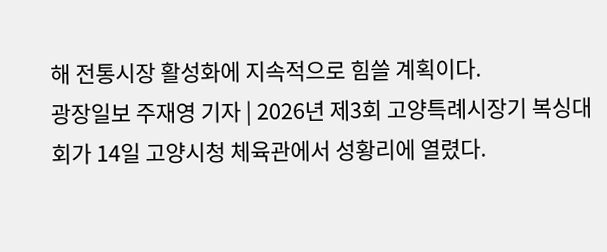해 전통시장 활성화에 지속적으로 힘쓸 계획이다.
광장일보 주재영 기자 | 2026년 제3회 고양특례시장기 복싱대회가 14일 고양시청 체육관에서 성황리에 열렸다.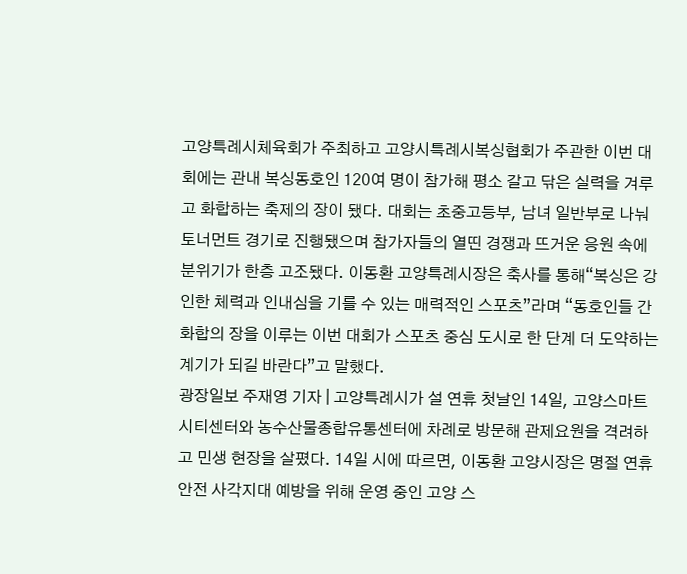고양특례시체육회가 주최하고 고양시특례시복싱협회가 주관한 이번 대회에는 관내 복싱동호인 120여 명이 참가해 평소 갈고 닦은 실력을 겨루고 화합하는 축제의 장이 됐다. 대회는 초중고등부, 남녀 일반부로 나눠 토너먼트 경기로 진행됐으며 참가자들의 열띤 경쟁과 뜨거운 응원 속에 분위기가 한층 고조됐다. 이동환 고양특례시장은 축사를 통해“복싱은 강인한 체력과 인내심을 기를 수 있는 매력적인 스포츠”라며 “동호인들 간 화합의 장을 이루는 이번 대회가 스포츠 중심 도시로 한 단계 더 도약하는 계기가 되길 바란다”고 말했다.
광장일보 주재영 기자 | 고양특례시가 설 연휴 첫날인 14일, 고양스마트시티센터와 농수산물종합유통센터에 차례로 방문해 관제요원을 격려하고 민생 현장을 살폈다. 14일 시에 따르면, 이동환 고양시장은 명절 연휴 안전 사각지대 예방을 위해 운영 중인 고양 스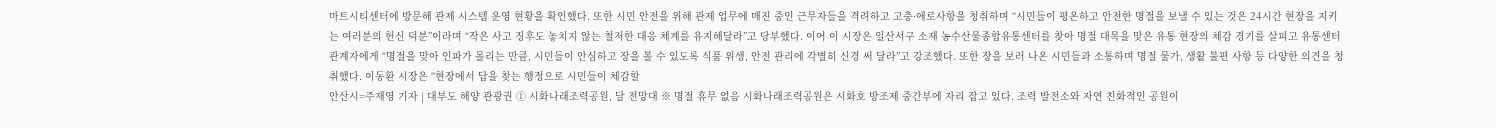마트시티센터에 방문해 관제 시스템 운영 현황을 확인했다. 또한 시민 안전을 위해 관제 업무에 매진 중인 근무자들을 격려하고 고충⋅애로사항을 청취하며 “시민들이 평온하고 안전한 명절을 보낼 수 있는 것은 24시간 현장을 지키는 여러분의 헌신 덕분”이라며 “작은 사고 징후도 놓치지 않는 철저한 대응 체계를 유지해달라”고 당부했다. 이어 이 시장은 일산서구 소재 농수산물종합유통센터를 찾아 명절 대목을 맞은 유통 현장의 체감 경기를 살피고 유통센터 관계자에게 “명절을 맞아 인파가 몰리는 만큼, 시민들이 안심하고 장을 볼 수 있도록 식품 위생, 안전 관리에 각별히 신경 써 달라”고 강조했다. 또한 장을 보러 나온 시민들과 소통하며 명절 물가, 생활 불편 사항 등 다양한 의견을 청취했다. 이동환 시장은 “현장에서 답을 찾는 행정으로 시민들이 체감할
안산시=주재영 기자 | 대부도 해양 관광권 ① 시화나래조력공원, 달 전망대 ※ 명절 휴무 없음 시화나래조력공원은 시화호 방조제 중간부에 자리 잡고 있다. 조력 발전소와 자연 친화적인 공원이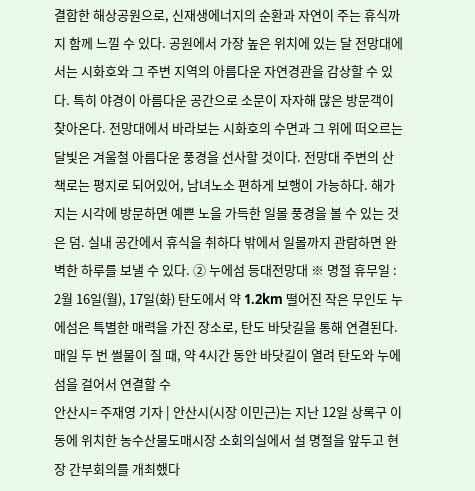결합한 해상공원으로, 신재생에너지의 순환과 자연이 주는 휴식까지 함께 느낄 수 있다. 공원에서 가장 높은 위치에 있는 달 전망대에서는 시화호와 그 주변 지역의 아름다운 자연경관을 감상할 수 있다. 특히 야경이 아름다운 공간으로 소문이 자자해 많은 방문객이 찾아온다. 전망대에서 바라보는 시화호의 수면과 그 위에 떠오르는 달빛은 겨울철 아름다운 풍경을 선사할 것이다. 전망대 주변의 산책로는 평지로 되어있어, 남녀노소 편하게 보행이 가능하다. 해가 지는 시각에 방문하면 예쁜 노을 가득한 일몰 풍경을 볼 수 있는 것은 덤. 실내 공간에서 휴식을 취하다 밖에서 일몰까지 관람하면 완벽한 하루를 보낼 수 있다. ② 누에섬 등대전망대 ※ 명절 휴무일 : 2월 16일(월), 17일(화) 탄도에서 약 1.2km 떨어진 작은 무인도 누에섬은 특별한 매력을 가진 장소로, 탄도 바닷길을 통해 연결된다. 매일 두 번 썰물이 질 때, 약 4시간 동안 바닷길이 열려 탄도와 누에섬을 걸어서 연결할 수
안산시= 주재영 기자 | 안산시(시장 이민근)는 지난 12일 상록구 이동에 위치한 농수산물도매시장 소회의실에서 설 명절을 앞두고 현장 간부회의를 개최했다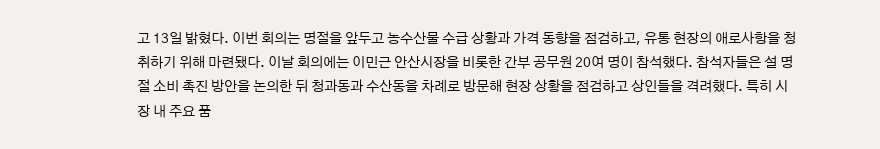고 13일 밝혔다. 이번 회의는 명절을 앞두고 농수산물 수급 상황과 가격 동향을 점검하고, 유통 현장의 애로사항을 청취하기 위해 마련됐다. 이날 회의에는 이민근 안산시장을 비롯한 간부 공무원 20여 명이 참석했다. 참석자들은 설 명절 소비 촉진 방안을 논의한 뒤 청과동과 수산동을 차례로 방문해 현장 상황을 점검하고 상인들을 격려했다. 특히 시장 내 주요 품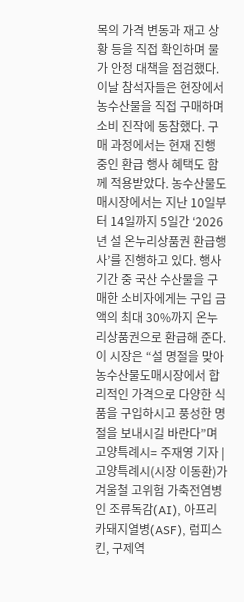목의 가격 변동과 재고 상황 등을 직접 확인하며 물가 안정 대책을 점검했다. 이날 참석자들은 현장에서 농수산물을 직접 구매하며 소비 진작에 동참했다. 구매 과정에서는 현재 진행 중인 환급 행사 혜택도 함께 적용받았다. 농수산물도매시장에서는 지난 10일부터 14일까지 5일간 ‘2026년 설 온누리상품권 환급행사’를 진행하고 있다. 행사 기간 중 국산 수산물을 구매한 소비자에게는 구입 금액의 최대 30%까지 온누리상품권으로 환급해 준다. 이 시장은 “설 명절을 맞아 농수산물도매시장에서 합리적인 가격으로 다양한 식품을 구입하시고 풍성한 명절을 보내시길 바란다”며
고양특례시= 주재영 기자 | 고양특례시(시장 이동환)가 겨울철 고위험 가축전염병인 조류독감(AI), 아프리카돼지열병(ASF), 럼피스킨, 구제역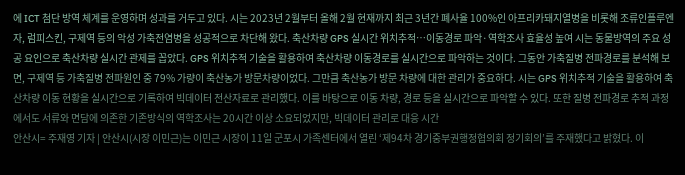에 ICT 첨단 방역 체계를 운영하며 성과를 거두고 있다. 시는 2023년 2월부터 올해 2월 현재까지 최근 3년간 폐사율 100%인 아프리카돼지열병을 비롯해 조류인플루엔자, 럼피스킨, 구제역 등의 악성 가축전염병을 성공적으로 차단해 왔다. 축산차량 GPS 실시간 위치추적…이동경로 파악·역학조사 효율성 높여 시는 동물방역의 주요 성공 요인으로 축산차량 실시간 관제를 꼽았다. GPS 위치추적 기술을 활용하여 축산차량 이동경로를 실시간으로 파악하는 것이다. 그동안 가축질병 전파경로를 분석해 보면, 구제역 등 가축질병 전파원인 중 79% 가량이 축산농가 방문차량이었다. 그만큼 축산농가 방문 차량에 대한 관리가 중요하다. 시는 GPS 위치추적 기술을 활용하여 축산차량 이동 현황을 실시간으로 기록하여 빅데이터 전산자료로 관리했다. 이를 바탕으로 이동 차량, 경로 등을 실시간으로 파악할 수 있다. 또한 질병 전파경로 추적 과정에서도 서류와 면담에 의존한 기존방식의 역학조사는 20시간 이상 소요되었지만, 빅데이터 관리로 대응 시간
안산시= 주재영 기자 | 안산시(시장 이민근)는 이민근 시장이 11일 군포시 가족센터에서 열린 ‘제94차 경기중부권행정협의회 정기회의’를 주재했다고 밝혔다. 이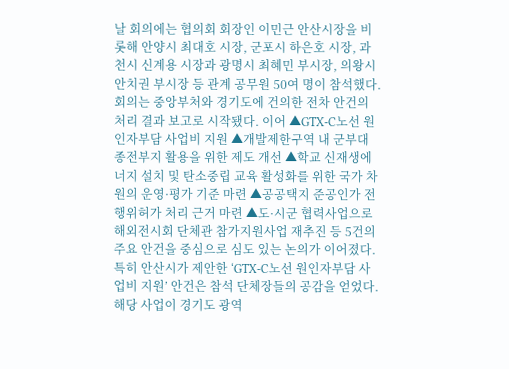날 회의에는 협의회 회장인 이민근 안산시장을 비롯해 안양시 최대호 시장, 군포시 하은호 시장, 과천시 신계용 시장과 광명시 최혜민 부시장, 의왕시 안치권 부시장 등 관계 공무원 50여 명이 참석했다. 회의는 중앙부처와 경기도에 건의한 전차 안건의 처리 결과 보고로 시작됐다. 이어 ▲GTX-C노선 원인자부담 사업비 지원 ▲개발제한구역 내 군부대 종전부지 활용을 위한 제도 개선 ▲학교 신재생에너지 설치 및 탄소중립 교육 활성화를 위한 국가 차원의 운영·평가 기준 마련 ▲공공택지 준공인가 전 행위허가 처리 근거 마련 ▲도·시군 협력사업으로 해외전시회 단체관 참가지원사업 재추진 등 5건의 주요 안건을 중심으로 심도 있는 논의가 이어졌다. 특히 안산시가 제안한 ‘GTX-C노선 원인자부담 사업비 지원’ 안건은 참석 단체장들의 공감을 얻었다. 해당 사업이 경기도 광역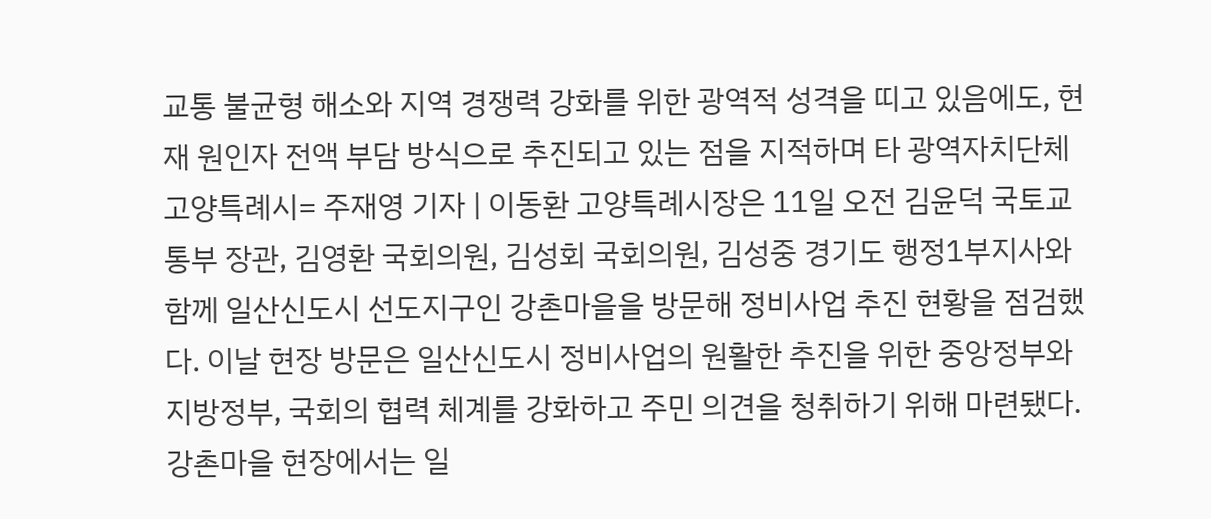교통 불균형 해소와 지역 경쟁력 강화를 위한 광역적 성격을 띠고 있음에도, 현재 원인자 전액 부담 방식으로 추진되고 있는 점을 지적하며 타 광역자치단체
고양특례시= 주재영 기자 | 이동환 고양특례시장은 11일 오전 김윤덕 국토교통부 장관, 김영환 국회의원, 김성회 국회의원, 김성중 경기도 행정1부지사와 함께 일산신도시 선도지구인 강촌마을을 방문해 정비사업 추진 현황을 점검했다. 이날 현장 방문은 일산신도시 정비사업의 원활한 추진을 위한 중앙정부와 지방정부, 국회의 협력 체계를 강화하고 주민 의견을 청취하기 위해 마련됐다. 강촌마을 현장에서는 일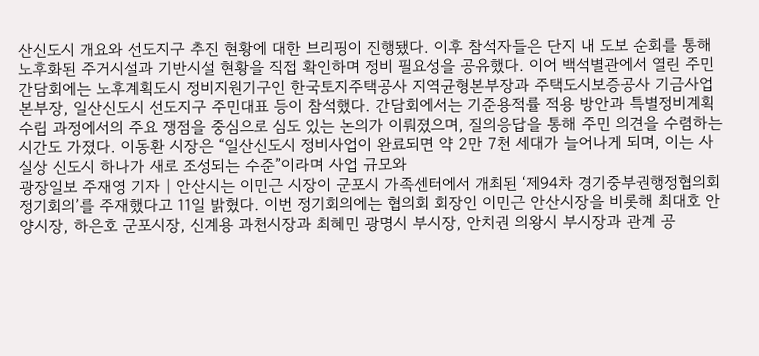산신도시 개요와 선도지구 추진 현황에 대한 브리핑이 진행됐다. 이후 참석자들은 단지 내 도보 순회를 통해 노후화된 주거시설과 기반시설 현황을 직접 확인하며 정비 필요성을 공유했다. 이어 백석별관에서 열린 주민 간담회에는 노후계획도시 정비지원기구인 한국토지주택공사 지역균형본부장과 주택도시보증공사 기금사업본부장, 일산신도시 선도지구 주민대표 등이 참석했다. 간담회에서는 기준용적률 적용 방안과 특별정비계획 수립 과정에서의 주요 쟁점을 중심으로 심도 있는 논의가 이뤄졌으며, 질의응답을 통해 주민 의견을 수렴하는 시간도 가졌다. 이동환 시장은 “일산신도시 정비사업이 완료되면 약 2만 7천 세대가 늘어나게 되며, 이는 사실상 신도시 하나가 새로 조성되는 수준”이라며 사업 규모와
광장일보 주재영 기자 | 안산시는 이민근 시장이 군포시 가족센터에서 개최된 ‘제94차 경기중부권행정협의회 정기회의’를 주재했다고 11일 밝혔다. 이번 정기회의에는 협의회 회장인 이민근 안산시장을 비롯해 최대호 안양시장, 하은호 군포시장, 신계용 과천시장과 최혜민 광명시 부시장, 안치권 의왕시 부시장과 관계 공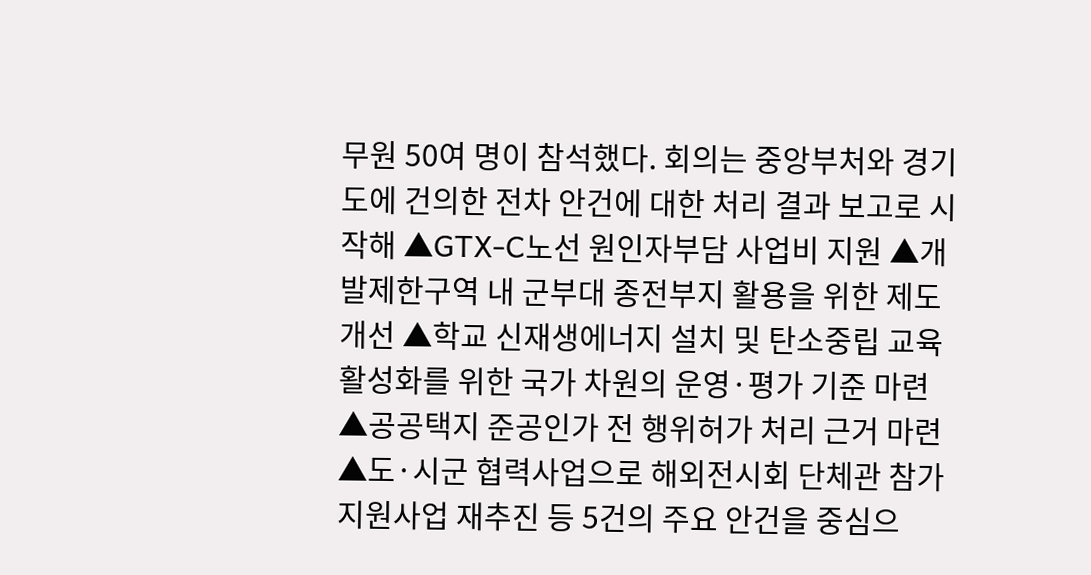무원 50여 명이 참석했다. 회의는 중앙부처와 경기도에 건의한 전차 안건에 대한 처리 결과 보고로 시작해 ▲GTX-C노선 원인자부담 사업비 지원 ▲개발제한구역 내 군부대 종전부지 활용을 위한 제도 개선 ▲학교 신재생에너지 설치 및 탄소중립 교육 활성화를 위한 국가 차원의 운영·평가 기준 마련 ▲공공택지 준공인가 전 행위허가 처리 근거 마련 ▲도·시군 협력사업으로 해외전시회 단체관 참가지원사업 재추진 등 5건의 주요 안건을 중심으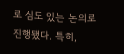로 심도 있는 논의로 진행됐다. 특히,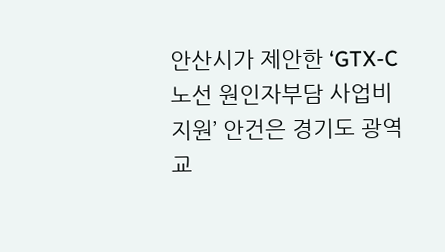안산시가 제안한 ‘GTX-C노선 원인자부담 사업비 지원’ 안건은 경기도 광역교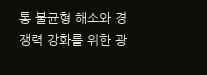통 불균형 해소와 경쟁력 강화를 위한 광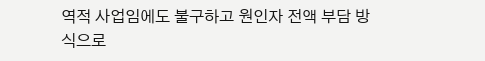역적 사업임에도 불구하고 원인자 전액 부담 방식으로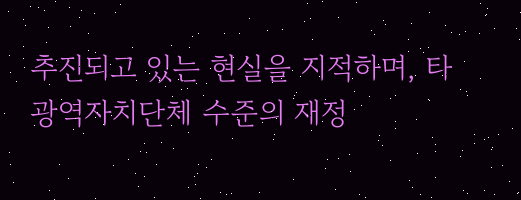추진되고 있는 현실을 지적하며, 타 광역자치단체 수준의 재정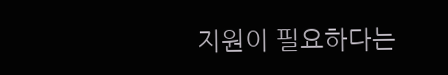지원이 필요하다는